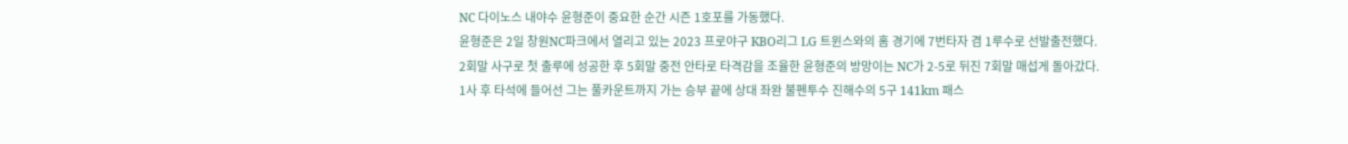NC 다이노스 내야수 윤형준이 중요한 순간 시즌 1호포를 가동했다.
윤형준은 2일 창원NC파크에서 열리고 있는 2023 프로야구 KBO리그 LG 트윈스와의 홈 경기에 7번타자 겸 1루수로 선발출전했다.
2회말 사구로 첫 출루에 성공한 후 5회말 중전 안타로 타격감을 조율한 윤형준의 방망이는 NC가 2-5로 뒤진 7회말 매섭게 돌아갔다.
1사 후 타석에 들어선 그는 풀카운트까지 가는 승부 끝에 상대 좌완 불펜투수 진해수의 5구 141km 패스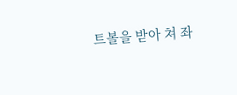트볼을 받아 쳐 좌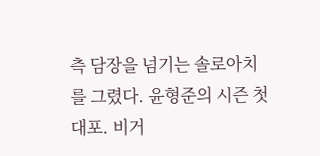측 담장을 넘기는 솔로아치를 그렸다. 윤형준의 시즌 첫 대포. 비거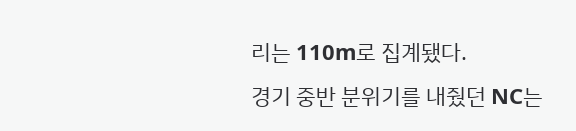리는 110m로 집계됐다.
경기 중반 분위기를 내줬던 NC는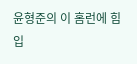윤형준의 이 홈런에 힘입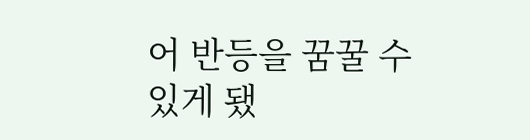어 반등을 꿈꿀 수 있게 됐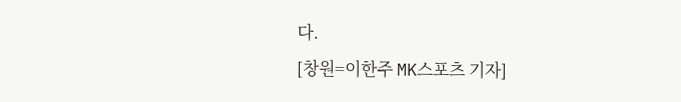다.
[창원=이한주 MK스포츠 기자]